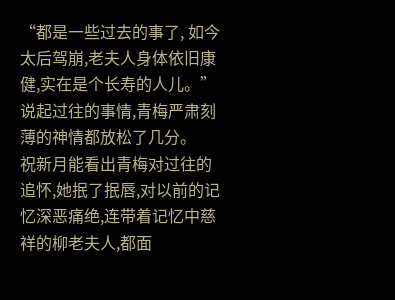“都是一些过去的事了, 如今太后驾崩,老夫人身体依旧康健,实在是个长寿的人儿。”
说起过往的事情,青梅严肃刻薄的神情都放松了几分。
祝新月能看出青梅对过往的追怀,她抿了抿唇,对以前的记忆深恶痛绝,连带着记忆中慈祥的柳老夫人,都面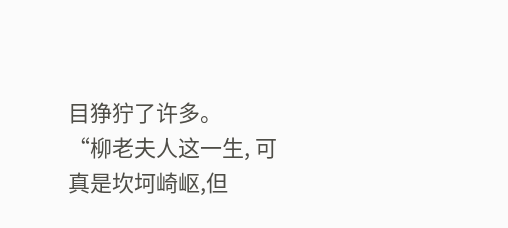目狰狞了许多。
“柳老夫人这一生, 可真是坎坷崎岖,但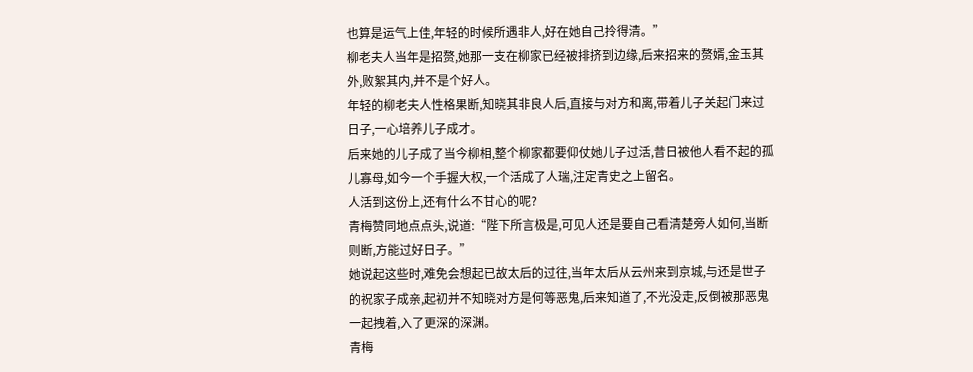也算是运气上佳,年轻的时候所遇非人,好在她自己拎得清。”
柳老夫人当年是招赘,她那一支在柳家已经被排挤到边缘,后来招来的赘婿,金玉其外,败絮其内,并不是个好人。
年轻的柳老夫人性格果断,知晓其非良人后,直接与对方和离,带着儿子关起门来过日子,一心培养儿子成才。
后来她的儿子成了当今柳相,整个柳家都要仰仗她儿子过活,昔日被他人看不起的孤儿寡母,如今一个手握大权,一个活成了人瑞,注定青史之上留名。
人活到这份上,还有什么不甘心的呢?
青梅赞同地点点头,说道:“陛下所言极是,可见人还是要自己看清楚旁人如何,当断则断,方能过好日子。”
她说起这些时,难免会想起已故太后的过往,当年太后从云州来到京城,与还是世子的祝家子成亲,起初并不知晓对方是何等恶鬼,后来知道了,不光没走,反倒被那恶鬼一起拽着,入了更深的深渊。
青梅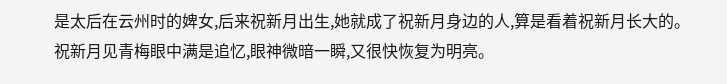是太后在云州时的婢女,后来祝新月出生,她就成了祝新月身边的人,算是看着祝新月长大的。
祝新月见青梅眼中满是追忆,眼神微暗一瞬,又很快恢复为明亮。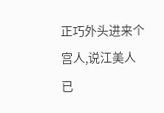正巧外头进来个宫人,说江美人已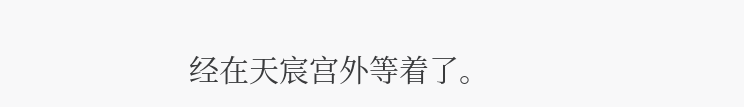经在天宸宫外等着了。